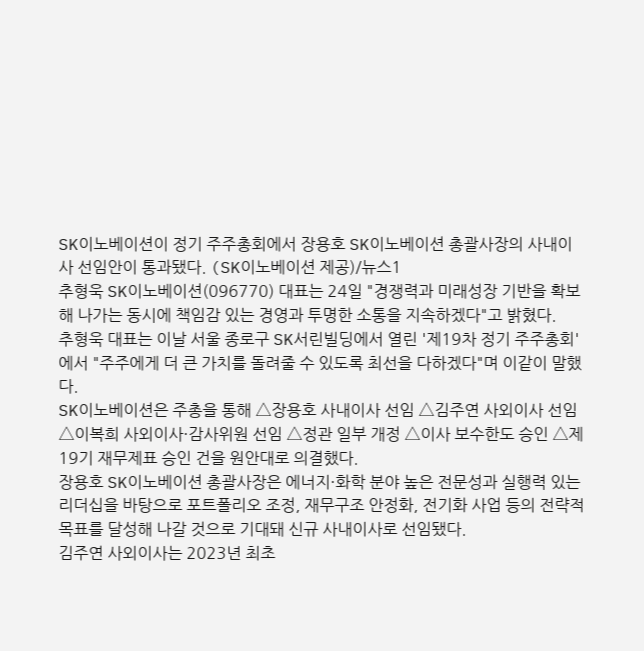SK이노베이션이 정기 주주총회에서 장용호 SK이노베이션 총괄사장의 사내이사 선임안이 통과됐다. (SK이노베이션 제공)/뉴스1
추형욱 SK이노베이션(096770) 대표는 24일 "경쟁력과 미래성장 기반을 확보해 나가는 동시에 책임감 있는 경영과 투명한 소통을 지속하겠다"고 밝혔다.
추형욱 대표는 이날 서울 종로구 SK서린빌딩에서 열린 '제19차 정기 주주총회'에서 "주주에게 더 큰 가치를 돌려줄 수 있도록 최선을 다하겠다"며 이같이 말했다.
SK이노베이션은 주총을 통해 △장용호 사내이사 선임 △김주연 사외이사 선임 △이복희 사외이사·감사위원 선임 △정관 일부 개정 △이사 보수한도 승인 △제19기 재무제표 승인 건을 원안대로 의결했다.
장용호 SK이노베이션 총괄사장은 에너지·화학 분야 높은 전문성과 실행력 있는 리더십을 바탕으로 포트폴리오 조정, 재무구조 안정화, 전기화 사업 등의 전략적 목표를 달성해 나갈 것으로 기대돼 신규 사내이사로 선임됐다.
김주연 사외이사는 2023년 최초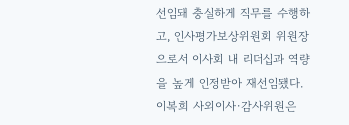선임돼 충실하게 직무를 수행하고, 인사평가보상위원회 위원장으로서 이사회 내 리더십과 역량을 높게 인정받아 재선임됐다.
이복희 사외이사·감사위원은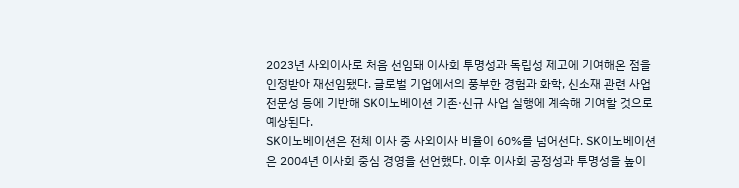2023년 사외이사로 처음 선임돼 이사회 투명성과 독립성 제고에 기여해온 점을 인정받아 재선임됐다. 글로벌 기업에서의 풍부한 경험과 화학, 신소재 관련 사업 전문성 등에 기반해 SK이노베이션 기존·신규 사업 실행에 계속해 기여할 것으로 예상된다.
SK이노베이션은 전체 이사 중 사외이사 비율이 60%를 넘어선다. SK이노베이션은 2004년 이사회 중심 경영을 선언했다. 이후 이사회 공정성과 투명성을 높이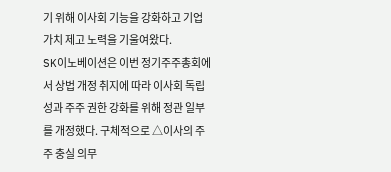기 위해 이사회 기능을 강화하고 기업가치 제고 노력을 기울여왔다.
SK이노베이션은 이번 정기주주총회에서 상법 개정 취지에 따라 이사회 독립성과 주주 권한 강화를 위해 정관 일부를 개정했다. 구체적으로 △이사의 주주 충실 의무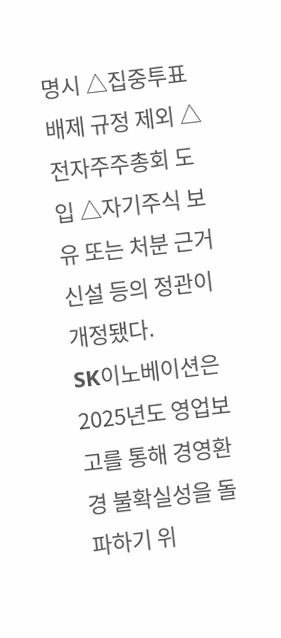명시 △집중투표 배제 규정 제외 △전자주주총회 도입 △자기주식 보유 또는 처분 근거 신설 등의 정관이 개정됐다.
SK이노베이션은 2025년도 영업보고를 통해 경영환경 불확실성을 돌파하기 위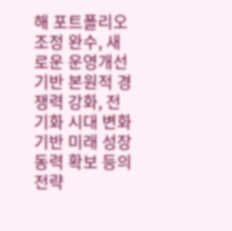해 포트폴리오 조정 완수, 새로운 운영개선 기반 본원적 경쟁력 강화, 전기화 시대 변화 기반 미래 성장동력 확보 등의 전략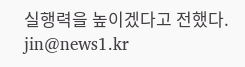실행력을 높이겠다고 전했다.
jin@news1.kr